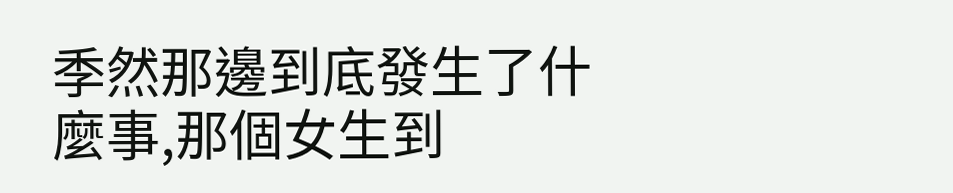季然那邊到底發生了什麼事,那個女生到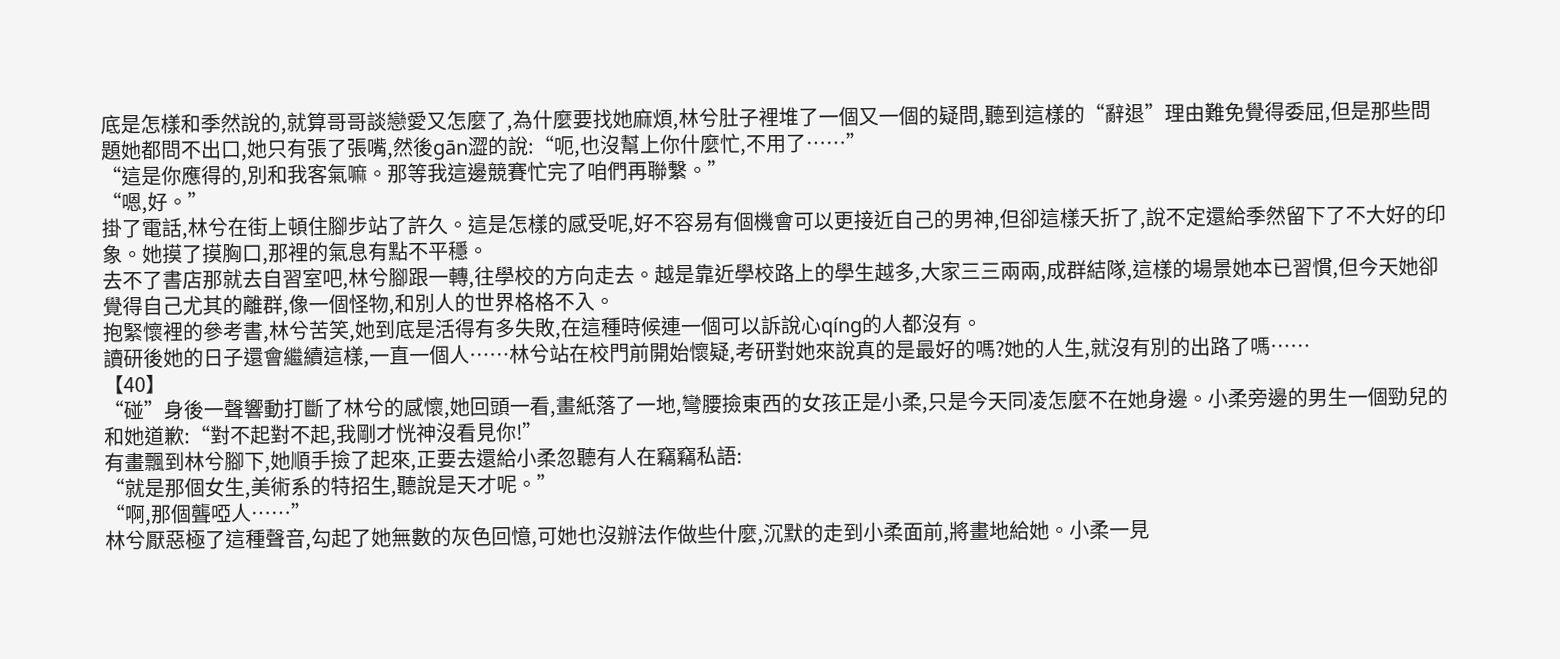底是怎樣和季然說的,就算哥哥談戀愛又怎麼了,為什麼要找她麻煩,林兮肚子裡堆了一個又一個的疑問,聽到這樣的“辭退”理由難免覺得委屈,但是那些問題她都問不出口,她只有張了張嘴,然後gān澀的說:“呃,也沒幫上你什麼忙,不用了……”
“這是你應得的,別和我客氣嘛。那等我這邊競賽忙完了咱們再聯繫。”
“嗯,好。”
掛了電話,林兮在街上頓住腳步站了許久。這是怎樣的感受呢,好不容易有個機會可以更接近自己的男神,但卻這樣夭折了,說不定還給季然留下了不大好的印象。她摸了摸胸口,那裡的氣息有點不平穩。
去不了書店那就去自習室吧,林兮腳跟一轉,往學校的方向走去。越是靠近學校路上的學生越多,大家三三兩兩,成群結隊,這樣的場景她本已習慣,但今天她卻覺得自己尤其的離群,像一個怪物,和別人的世界格格不入。
抱緊懷裡的參考書,林兮苦笑,她到底是活得有多失敗,在這種時候連一個可以訴說心qíng的人都沒有。
讀研後她的日子還會繼續這樣,一直一個人……林兮站在校門前開始懷疑,考研對她來說真的是最好的嗎?她的人生,就沒有別的出路了嗎……
【40】
“碰”身後一聲響動打斷了林兮的感懷,她回頭一看,畫紙落了一地,彎腰撿東西的女孩正是小柔,只是今天同凌怎麼不在她身邊。小柔旁邊的男生一個勁兒的和她道歉:“對不起對不起,我剛才恍神沒看見你!”
有畫飄到林兮腳下,她順手撿了起來,正要去還給小柔忽聽有人在竊竊私語:
“就是那個女生,美術系的特招生,聽說是天才呢。”
“啊,那個聾啞人……”
林兮厭惡極了這種聲音,勾起了她無數的灰色回憶,可她也沒辦法作做些什麼,沉默的走到小柔面前,將畫地給她。小柔一見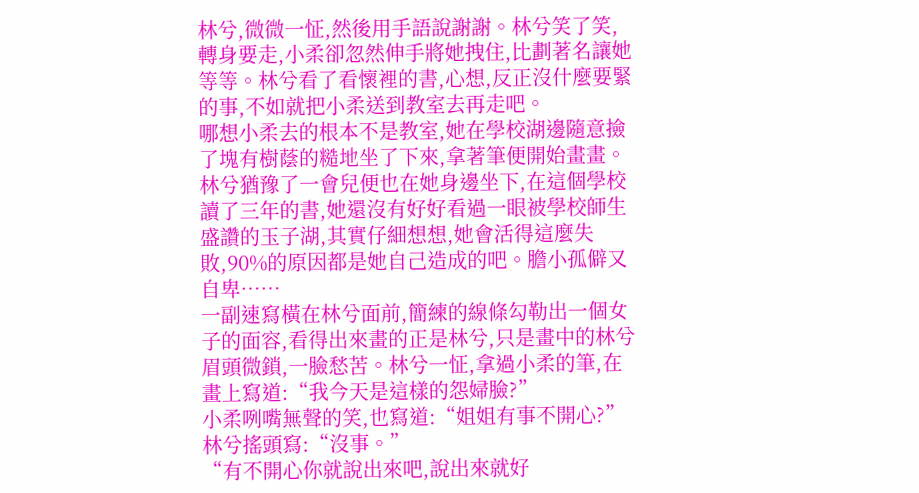林兮,微微一怔,然後用手語說謝謝。林兮笑了笑,轉身要走,小柔卻忽然伸手將她拽住,比劃著名讓她等等。林兮看了看懷裡的書,心想,反正沒什麼要緊的事,不如就把小柔送到教室去再走吧。
哪想小柔去的根本不是教室,她在學校湖邊隨意撿了塊有樹蔭的糙地坐了下來,拿著筆便開始畫畫。
林兮猶豫了一會兒便也在她身邊坐下,在這個學校讀了三年的書,她還沒有好好看過一眼被學校師生盛讚的玉子湖,其實仔細想想,她會活得這麼失敗,90%的原因都是她自己造成的吧。膽小孤僻又自卑……
一副速寫橫在林兮面前,簡練的線條勾勒出一個女子的面容,看得出來畫的正是林兮,只是畫中的林兮眉頭微鎖,一臉愁苦。林兮一怔,拿過小柔的筆,在畫上寫道:“我今天是這樣的怨婦臉?”
小柔咧嘴無聲的笑,也寫道:“姐姐有事不開心?”
林兮搖頭寫:“沒事。”
“有不開心你就說出來吧,說出來就好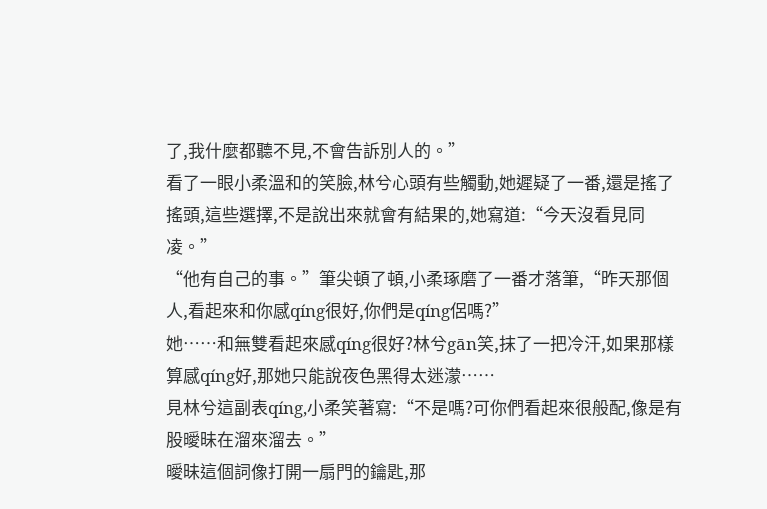了,我什麼都聽不見,不會告訴別人的。”
看了一眼小柔溫和的笑臉,林兮心頭有些觸動,她遲疑了一番,還是搖了搖頭,這些選擇,不是說出來就會有結果的,她寫道:“今天沒看見同凌。”
“他有自己的事。”筆尖頓了頓,小柔琢磨了一番才落筆,“昨天那個人,看起來和你感qíng很好,你們是qíng侶嗎?”
她……和無雙看起來感qíng很好?林兮gān笑,抹了一把冷汗,如果那樣算感qíng好,那她只能說夜色黑得太迷濛……
見林兮這副表qíng,小柔笑著寫:“不是嗎?可你們看起來很般配,像是有股曖昧在溜來溜去。”
曖昧這個詞像打開一扇門的鑰匙,那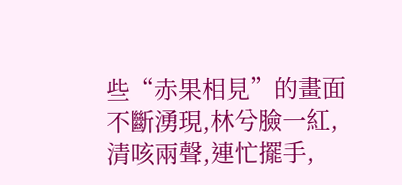些“赤果相見”的畫面不斷湧現,林兮臉一紅,清咳兩聲,連忙擺手,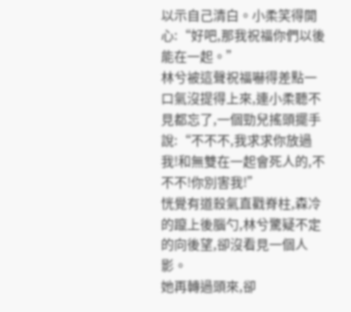以示自己清白。小柔笑得開心:“好吧,那我祝福你們以後能在一起。”
林兮被這聲祝福嚇得差點一口氣沒提得上來,連小柔聽不見都忘了,一個勁兒搖頭擺手說:“不不不,我求求你放過我!和無雙在一起會死人的,不不不!你別害我!”
恍覺有道殺氣直戳脊柱,森冷的躥上後腦勺,林兮驚疑不定的向後望,卻沒看見一個人影。
她再轉過頭來,卻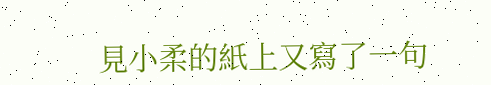見小柔的紙上又寫了一句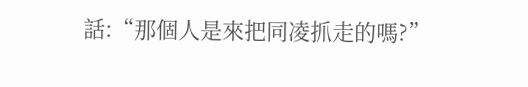話:“那個人是來把同凌抓走的嗎?”